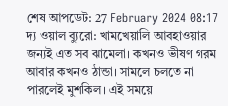শেষ আপডেট: 27 February 2024 08:17
দ্য ওয়াল ব্যুরো: খামখেয়ালি আবহাওয়ার জন্যই এত সব ঝামেলা। কখনও ভীষণ গরম আবার কখনও ঠান্ডা। সামলে চলতে না পারলেই মুশকিল। এই সময়ে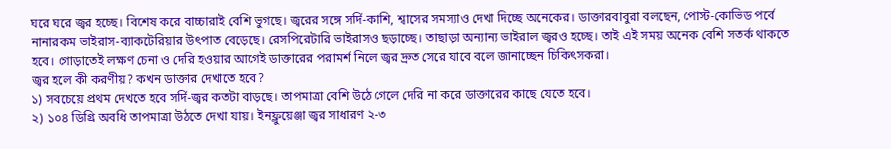ঘরে ঘরে জ্বর হচ্ছে। বিশেষ করে বাচ্চারাই বেশি ভুগছে। জ্বরের সঙ্গে সর্দি-কাশি, শ্বাসের সমস্যাও দেখা দিচ্ছে অনেকের। ডাক্তারবাবুরা বলছেন, পোস্ট-কোভিড পর্বে নানারকম ভাইরাস-ব্যাকটেরিয়ার উৎপাত বেড়েছে। রেসপিরেটারি ভাইরাসও ছড়াচ্ছে। তাছাড়া অন্যান্য ভাইরাল জ্বরও হচ্ছে। তাই এই সময় অনেক বেশি সতর্ক থাকতে হবে। গোড়াতেই লক্ষণ চেনা ও দেরি হওয়ার আগেই ডাক্তারের পরামর্শ নিলে জ্বর দ্রুত সেরে যাবে বলে জানাচ্ছেন চিকিৎসকরা।
জ্বর হলে কী করণীয়? কখন ডাক্তার দেখাতে হবে?
১) সবচেয়ে প্রথম দেখতে হবে সর্দি-জ্বর কতটা বাড়ছে। তাপমাত্রা বেশি উঠে গেলে দেরি না করে ডাক্তারের কাছে যেতে হবে।
২) ১০৪ ডিগ্রি অবধি তাপমাত্রা উঠতে দেখা যায়। ইনফ্লুয়েঞ্জা জ্বর সাধারণ ২-৩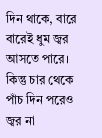দিন থাকে, বারে বারেই ধুম জ্বর আসতে পারে। কিন্তু চার থেকে পাঁচ দিন পরেও জ্বর না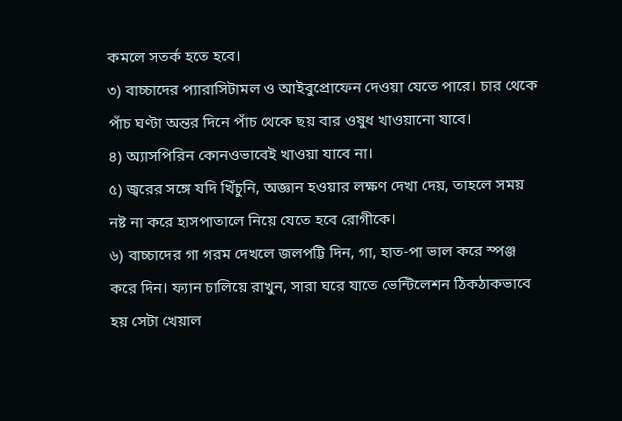কমলে সতর্ক হতে হবে।
৩) বাচ্চাদের প্যারাসিটামল ও আইবুপ্রোফেন দেওয়া যেতে পারে। চার থেকে পাঁচ ঘণ্টা অন্তর দিনে পাঁচ থেকে ছয় বার ওষুধ খাওয়ানো যাবে।
৪) অ্যাসপিরিন কোনওভাবেই খাওয়া যাবে না।
৫) জ্বরের সঙ্গে যদি খিঁচুনি, অজ্ঞান হওয়ার লক্ষণ দেখা দেয়, তাহলে সময় নষ্ট না করে হাসপাতালে নিয়ে যেতে হবে রোগীকে।
৬) বাচ্চাদের গা গরম দেখলে জলপট্টি দিন, গা, হাত-পা ভাল করে স্পঞ্জ করে দিন। ফ্যান চালিয়ে রাখুন, সারা ঘরে যাতে ভেন্টিলেশন ঠিকঠাকভাবে হয় সেটা খেয়াল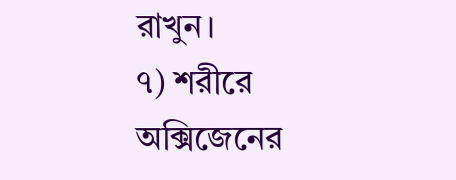রাখুন।
৭) শরীরে অক্সিজেনের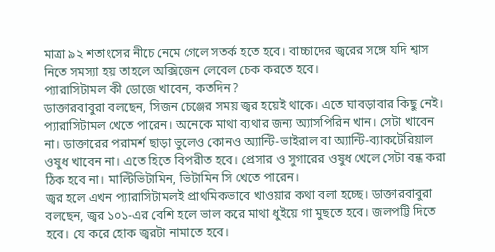মাত্রা ৯২ শতাংসের নীচে নেমে গেলে সতর্ক হতে হবে। বাচ্চাদের জ্বরের সঙ্গে যদি শ্বাস নিতে সমস্যা হয় তাহলে অক্সিজেন লেবেল চেক করতে হবে।
প্যারাসিটামল কী ডোজে খাবেন, কতদিন?
ডাক্তারবাবুরা বলছেন, সিজন চেঞ্জের সময় জ্বর হয়েই থাকে। এতে ঘাবড়াবার কিছু নেই। প্যারাসিটামল খেতে পারেন। অনেকে মাথা ব্যথার জন্য অ্যাসপিরিন খান। সেটা খাবেন না। ডাক্তারের পরামর্শ ছাড়া ভুলেও কোনও অ্যান্টি-ভাইরাল বা অ্যান্টি-ব্যাকটেরিয়াল ওষুধ খাবেন না। এতে হিতে বিপরীত হবে। প্রেসার ও সুগারের ওষুধ খেলে সেটা বন্ধ করা ঠিক হবে না। মাল্টিভিটামিন, ভিটামিন সি খেতে পারেন।
জ্বর হলে এখন প্যারাসিটামলই প্রাথমিকভাবে খাওয়ার কথা বলা হচ্ছে। ডাক্তারবাবুরা বলছেন, জ্বর ১০১-এর বেশি হলে ভাল করে মাথা ধুইয়ে গা মুছতে হবে। জলপট্টি দিতে হবে। যে করে হোক জ্বরটা নামাতে হবে।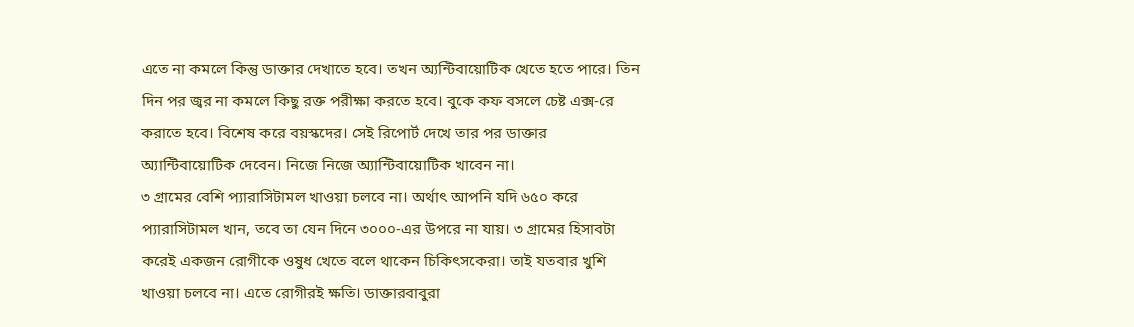এতে না কমলে কিন্তু ডাক্তার দেখাতে হবে। তখন অ্যন্টিবায়োটিক খেতে হতে পারে। তিন দিন পর জ্বর না কমলে কিছু রক্ত পরীক্ষা করতে হবে। বুকে কফ বসলে চেষ্ট এক্স-রে করাতে হবে। বিশেষ করে বয়স্কদের। সেই রিপোর্ট দেখে তার পর ডাক্তার অ্যান্টিবায়োটিক দেবেন। নিজে নিজে অ্যান্টিবায়োটিক খাবেন না।
৩ গ্রামের বেশি প্যারাসিটামল খাওয়া চলবে না। অর্থাৎ আপনি যদি ৬৫০ করে প্যারাসিটামল খান, তবে তা যেন দিনে ৩০০০-এর উপরে না যায়। ৩ গ্রামের হিসাবটা করেই একজন রোগীকে ওষুধ খেতে বলে থাকেন চিকিৎসকেরা। তাই যতবার খুশি খাওয়া চলবে না। এতে রোগীরই ক্ষতি। ডাক্তারবাবুরা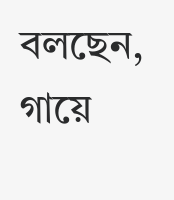বলছেন, গায়ে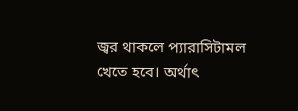জ্বর থাকলে প্যারাসিটামল খেতে হবে। অর্থাৎ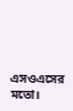এসওএসের মতো।